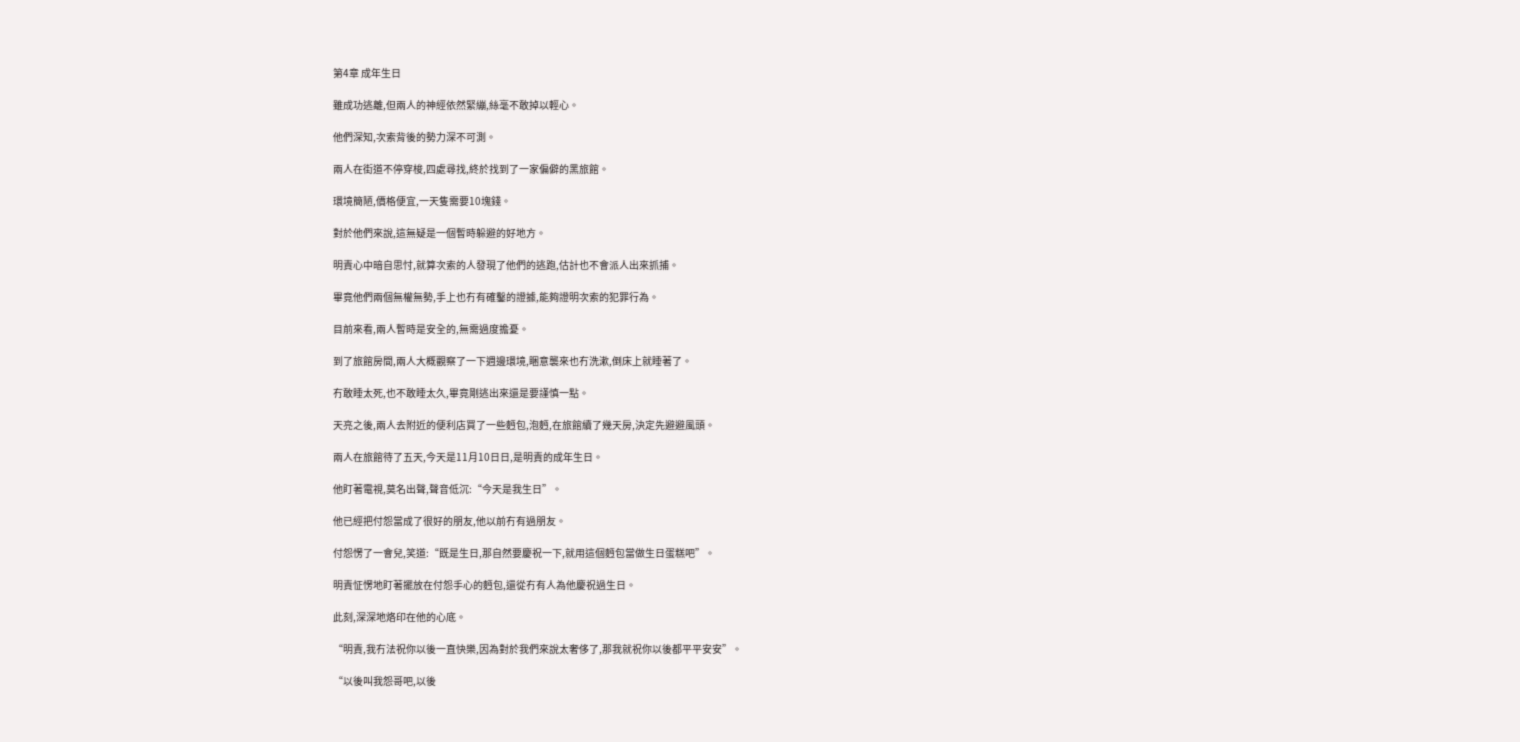第4章 成年生日

雖成功逃離,但兩人的神經依然緊繃,絲毫不敢掉以輕心。

他們深知,次索背後的勢力深不可測。

兩人在街道不停穿梭,四處尋找,終於找到了一家偏僻的黑旅館。

環境簡陋,價格便宜,一天隻需要10塊錢。

對於他們來說,這無疑是一個暫時躲避的好地方。

明責心中暗自思忖,就算次索的人發現了他們的逃跑,估計也不會派人出來抓捕。

畢竟他們兩個無權無勢,手上也冇有確鑿的證據,能夠證明次索的犯罪行為。

目前來看,兩人暫時是安全的,無需過度擔憂。

到了旅館房間,兩人大概觀察了一下週邊環境,睏意襲來也冇洗漱,倒床上就睡著了。

冇敢睡太死,也不敢睡太久,畢竟剛逃出來還是要謹慎一點。

天亮之後,兩人去附近的便利店買了一些麪包,泡麪,在旅館續了幾天房,決定先避避風頭。

兩人在旅館待了五天,今天是11月10日日,是明責的成年生日。

他盯著電視,莫名出聲,聲音低沉:“今天是我生日”。

他已經把付怨當成了很好的朋友,他以前冇有過朋友。

付怨愣了一會兒,笑道:“既是生日,那自然要慶祝一下,就用這個麪包當做生日蛋糕吧”。

明責怔愣地盯著擺放在付怨手心的麪包,還從冇有人為他慶祝過生日。

此刻,深深地烙印在他的心底。

“明責,我冇法祝你以後一直快樂,因為對於我們來說太奢侈了,那我就祝你以後都平平安安”。

“以後叫我怨哥吧,以後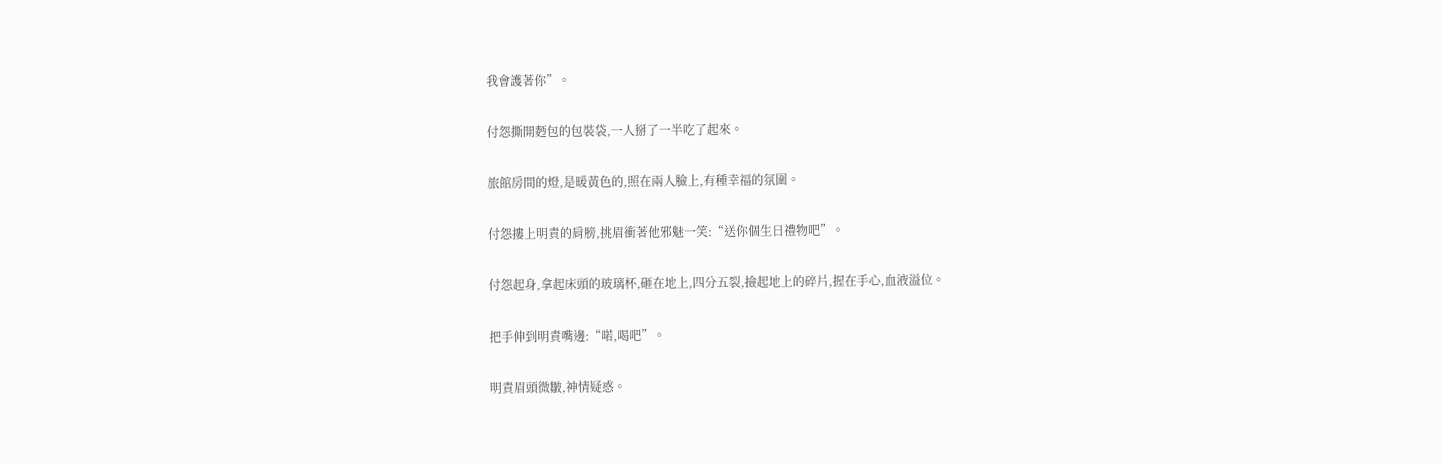我會護著你”。

付怨撕開麪包的包裝袋,一人掰了一半吃了起來。

旅館房間的燈,是暖黃色的,照在兩人臉上,有種幸福的氛圍。

付怨摟上明責的肩膀,挑眉衝著他邪魅一笑:“送你個生日禮物吧”。

付怨起身,拿起床頭的玻璃杯,砸在地上,四分五裂,撿起地上的碎片,握在手心,血液溢位。

把手伸到明責嘴邊:“喏,喝吧”。

明責眉頭微皺,神情疑惑。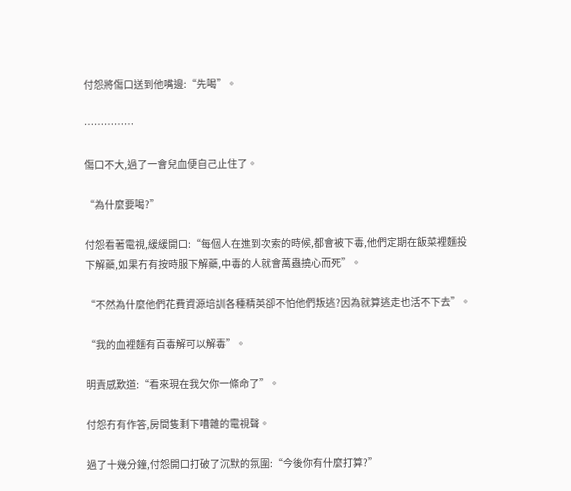付怨將傷口送到他嘴邊:“先喝”。

……………

傷口不大,過了一會兒血便自己止住了。

“為什麼要喝?”

付怨看著電視,緩緩開口:“每個人在進到次索的時候,都會被下毒,他們定期在飯菜裡麵投下解藥,如果冇有按時服下解藥,中毒的人就會萬蟲撓心而死”。

“不然為什麼他們花費資源培訓各種精英卻不怕他們叛逃?因為就算逃走也活不下去”。

“我的血裡麵有百毒解可以解毒”。

明責感歎道:“看來現在我欠你一條命了”。

付怨冇有作答,房間隻剩下嘈雜的電視聲。

過了十幾分鐘,付怨開口打破了沉默的氛圍:“今後你有什麼打算?”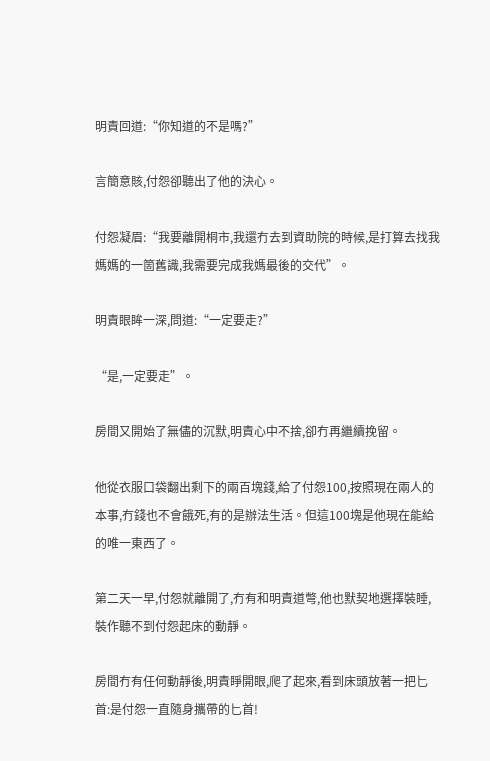明責回道:“你知道的不是嗎?”

言簡意賅,付怨卻聽出了他的決心。

付怨凝眉:“我要離開桐市,我還冇去到資助院的時候,是打算去找我媽媽的一箇舊識,我需要完成我媽最後的交代”。

明責眼眸一深,問道:“一定要走?”

“是,一定要走”。

房間又開始了無儘的沉默,明責心中不捨,卻冇再繼續挽留。

他從衣服口袋翻出剩下的兩百塊錢,給了付怨100,按照現在兩人的本事,冇錢也不會餓死,有的是辦法生活。但這100塊是他現在能給的唯一東西了。

第二天一早,付怨就離開了,冇有和明責道彆,他也默契地選擇裝睡,裝作聽不到付怨起床的動靜。

房間冇有任何動靜後,明責睜開眼,爬了起來,看到床頭放著一把匕首:是付怨一直隨身攜帶的匕首!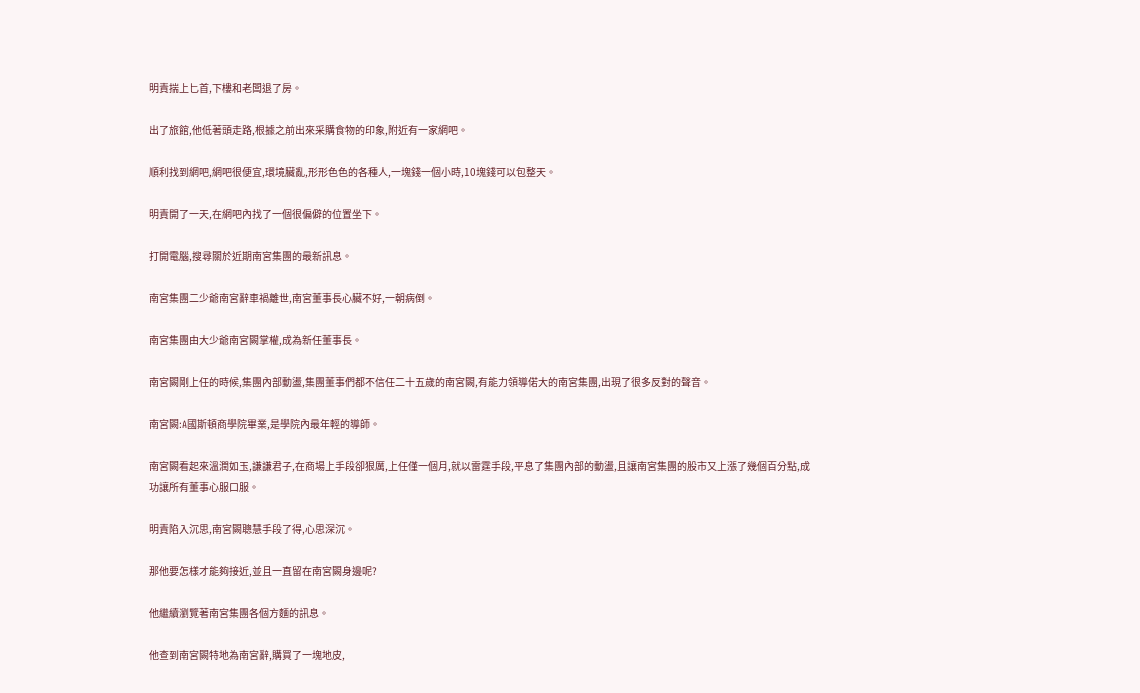明責揣上匕首,下樓和老闆退了房。

出了旅館,他低著頭走路,根據之前出來采購食物的印象,附近有一家網吧。

順利找到網吧,網吧很便宜,環境臟亂,形形色色的各種人,一塊錢一個小時,10塊錢可以包整天。

明責開了一天,在網吧內找了一個很偏僻的位置坐下。

打開電腦,搜尋關於近期南宮集團的最新訊息。

南宮集團二少爺南宮辭車禍離世,南宮董事長心臟不好,一朝病倒。

南宮集團由大少爺南宮闕掌權,成為新任董事長。

南宮闕剛上任的時候,集團內部動盪,集團董事們都不信任二十五歲的南宮闕,有能力領導偌大的南宮集團,出現了很多反對的聲音。

南宮闕:A國斯頓商學院畢業,是學院內最年輕的導師。

南宮闕看起來溫潤如玉,謙謙君子,在商場上手段卻狠厲,上任僅一個月,就以雷霆手段,平息了集團內部的動盪,且讓南宮集團的股市又上漲了幾個百分點,成功讓所有董事心服口服。

明責陷入沉思,南宮闕聰慧手段了得,心思深沉。

那他要怎樣才能夠接近,並且一直留在南宮闕身邊呢?

他繼續瀏覽著南宮集團各個方麵的訊息。

他查到南宮闕特地為南宮辭,購買了一塊地皮,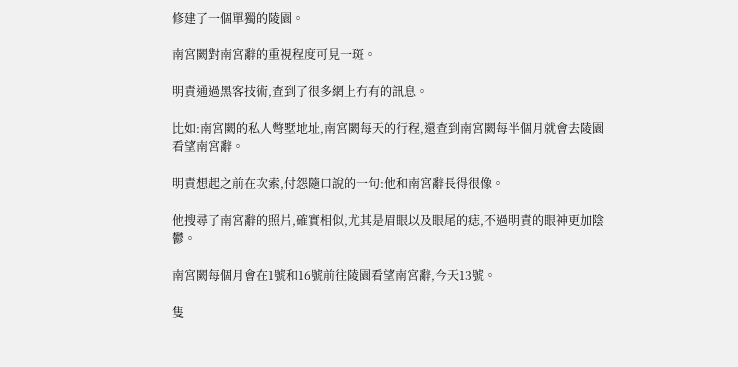修建了一個單獨的陵園。

南宮闕對南宮辭的重視程度可見一斑。

明責通過黑客技術,查到了很多網上冇有的訊息。

比如:南宮闕的私人彆墅地址,南宮闕每天的行程,還查到南宮闕每半個月就會去陵園看望南宮辭。

明責想起之前在次索,付怨隨口說的一句:他和南宮辭長得很像。

他搜尋了南宮辭的照片,確實相似,尤其是眉眼以及眼尾的痣,不過明責的眼神更加陰鬱。

南宮闕每個月會在1號和16號前往陵園看望南宮辭,今天13號。

隻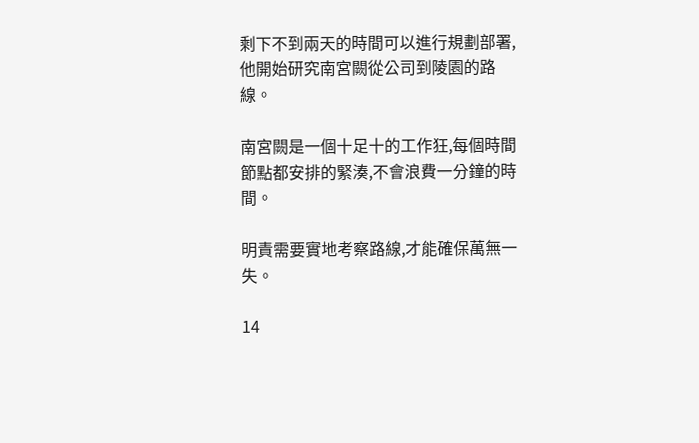剩下不到兩天的時間可以進行規劃部署,他開始研究南宮闕從公司到陵園的路線。

南宮闕是一個十足十的工作狂,每個時間節點都安排的緊湊,不會浪費一分鐘的時間。

明責需要實地考察路線,才能確保萬無一失。

14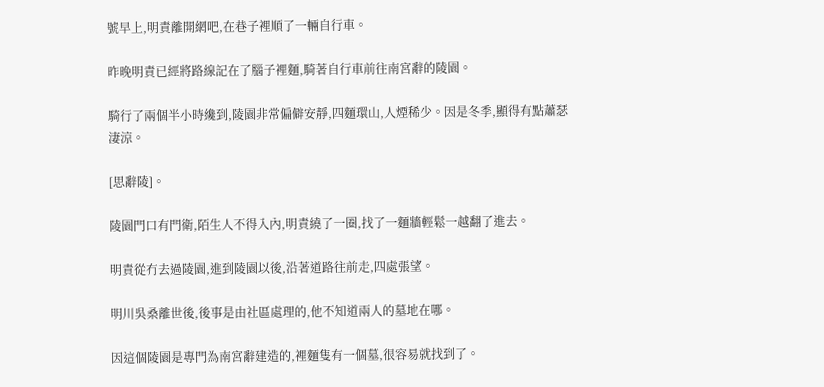號早上,明責離開網吧,在巷子裡順了一輛自行車。

昨晚明責已經將路線記在了腦子裡麵,騎著自行車前往南宮辭的陵園。

騎行了兩個半小時纔到,陵園非常偏僻安靜,四麵環山,人煙稀少。因是冬季,顯得有點蕭瑟淒涼。

[思辭陵]。

陵園門口有門衛,陌生人不得入內,明責繞了一圈,找了一麵牆輕鬆一越翻了進去。

明責從冇去過陵園,進到陵園以後,沿著道路往前走,四處張望。

明川吳桑離世後,後事是由社區處理的,他不知道兩人的墓地在哪。

因這個陵園是專門為南宮辭建造的,裡麵隻有一個墓,很容易就找到了。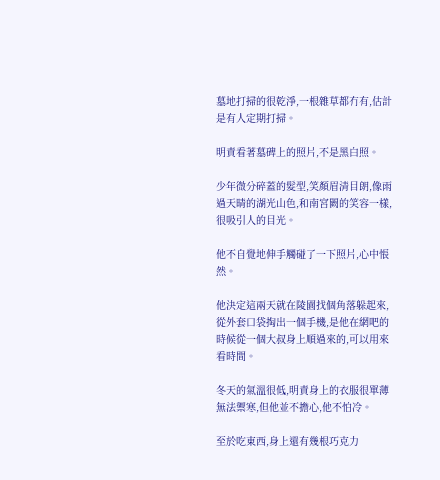墓地打掃的很乾淨,一根雜草都冇有,估計是有人定期打掃。

明責看著墓碑上的照片,不是黑白照。

少年微分碎蓋的髮型,笑顏眉清目朗,像雨過天晴的湖光山色,和南宮闕的笑容一樣,很吸引人的目光。

他不自覺地伸手觸碰了一下照片,心中悵然。

他決定這兩天就在陵園找個角落躲起來,從外套口袋掏出一個手機,是他在網吧的時候從一個大叔身上順過來的,可以用來看時間。

冬天的氣溫很低,明責身上的衣服很單薄無法禦寒,但他並不擔心,他不怕冷。

至於吃東西,身上還有幾根巧克力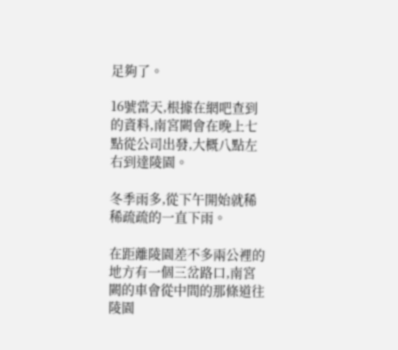足夠了。

16號當天,根據在網吧查到的資料,南宮闕會在晚上七點從公司出發,大概八點左右到達陵園。

冬季雨多,從下午開始就稀稀疏疏的一直下雨。

在距離陵園差不多兩公裡的地方有一個三岔路口,南宮闕的車會從中間的那條道往陵園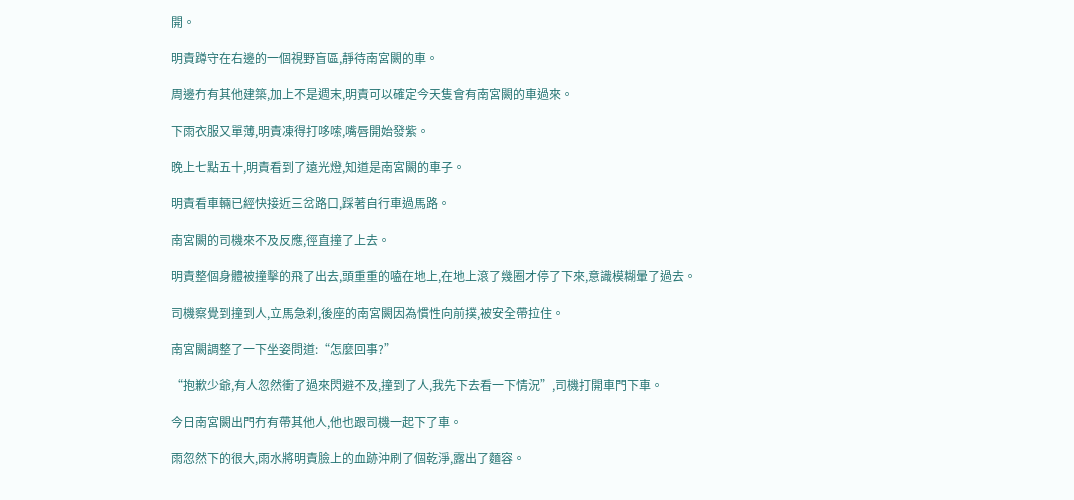開。

明責蹲守在右邊的一個視野盲區,靜待南宮闕的車。

周邊冇有其他建築,加上不是週末,明責可以確定今天隻會有南宮闕的車過來。

下雨衣服又單薄,明責凍得打哆嗦,嘴唇開始發紫。

晚上七點五十,明責看到了遠光燈,知道是南宮闕的車子。

明責看車輛已經快接近三岔路口,踩著自行車過馬路。

南宮闕的司機來不及反應,徑直撞了上去。

明責整個身體被撞擊的飛了出去,頭重重的嗑在地上,在地上滾了幾圈才停了下來,意識模糊暈了過去。

司機察覺到撞到人,立馬急刹,後座的南宮闕因為慣性向前撲,被安全帶拉住。

南宮闕調整了一下坐姿問道:“怎麼回事?”

“抱歉少爺,有人忽然衝了過來閃避不及,撞到了人,我先下去看一下情況”,司機打開車門下車。

今日南宮闕出門冇有帶其他人,他也跟司機一起下了車。

雨忽然下的很大,雨水將明責臉上的血跡沖刷了個乾淨,露出了麵容。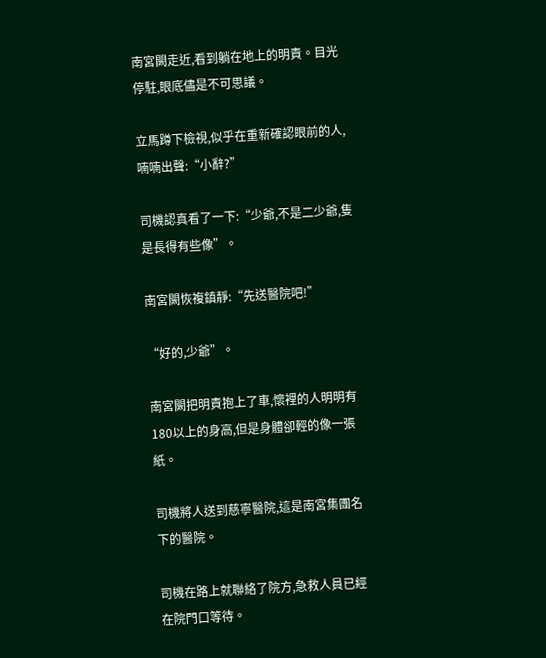南宮闕走近,看到躺在地上的明責。目光停駐,眼底儘是不可思議。

立馬蹲下檢視,似乎在重新確認眼前的人,喃喃出聲:“小辭?”

司機認真看了一下:“少爺,不是二少爺,隻是長得有些像”。

南宮闕恢複鎮靜:“先送醫院吧!”

“好的,少爺”。

南宮闕把明責抱上了車,懷裡的人明明有180以上的身高,但是身體卻輕的像一張紙。

司機將人送到慈寧醫院,這是南宮集團名下的醫院。

司機在路上就聯絡了院方,急救人員已經在院門口等待。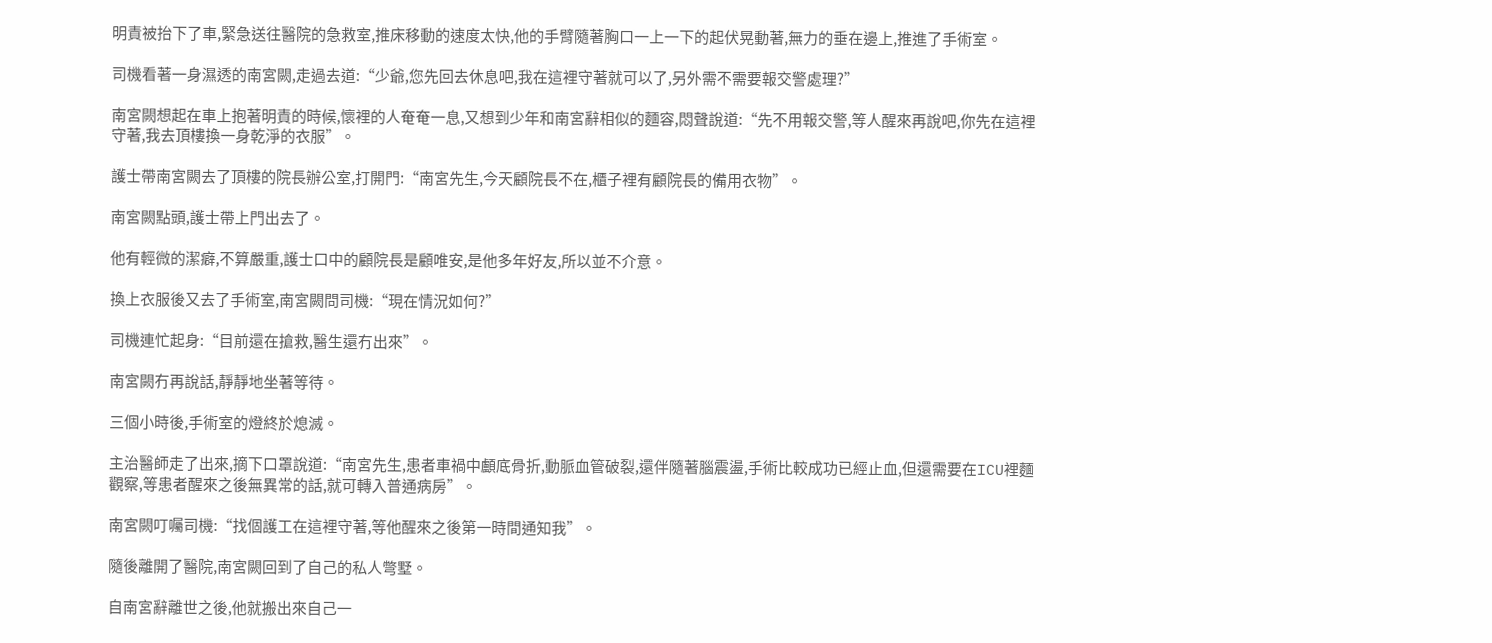明責被抬下了車,緊急送往醫院的急救室,推床移動的速度太快,他的手臂隨著胸口一上一下的起伏晃動著,無力的垂在邊上,推進了手術室。

司機看著一身濕透的南宮闕,走過去道:“少爺,您先回去休息吧,我在這裡守著就可以了,另外需不需要報交警處理?”

南宮闕想起在車上抱著明責的時候,懷裡的人奄奄一息,又想到少年和南宮辭相似的麵容,悶聲說道:“先不用報交警,等人醒來再說吧,你先在這裡守著,我去頂樓換一身乾淨的衣服”。

護士帶南宮闕去了頂樓的院長辦公室,打開門:“南宮先生,今天顧院長不在,櫃子裡有顧院長的備用衣物”。

南宮闕點頭,護士帶上門出去了。

他有輕微的潔癖,不算嚴重,護士口中的顧院長是顧唯安,是他多年好友,所以並不介意。

換上衣服後又去了手術室,南宮闕問司機:“現在情況如何?”

司機連忙起身:“目前還在搶救,醫生還冇出來”。

南宮闕冇再說話,靜靜地坐著等待。

三個小時後,手術室的燈終於熄滅。

主治醫師走了出來,摘下口罩說道:“南宮先生,患者車禍中顱底骨折,動脈血管破裂,還伴隨著腦震盪,手術比較成功已經止血,但還需要在ICU裡麵觀察,等患者醒來之後無異常的話,就可轉入普通病房”。

南宮闕叮囑司機:“找個護工在這裡守著,等他醒來之後第一時間通知我”。

隨後離開了醫院,南宮闕回到了自己的私人彆墅。

自南宮辭離世之後,他就搬出來自己一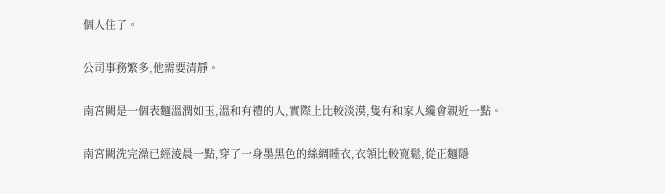個人住了。

公司事務繁多,他需要清靜。

南宮闕是一個表麵溫潤如玉,溫和有禮的人,實際上比較淡漠,隻有和家人纔會親近一點。

南宮闕洗完澡已經淩晨一點,穿了一身墨黑色的絲綢睡衣,衣領比較寬鬆,從正麵隱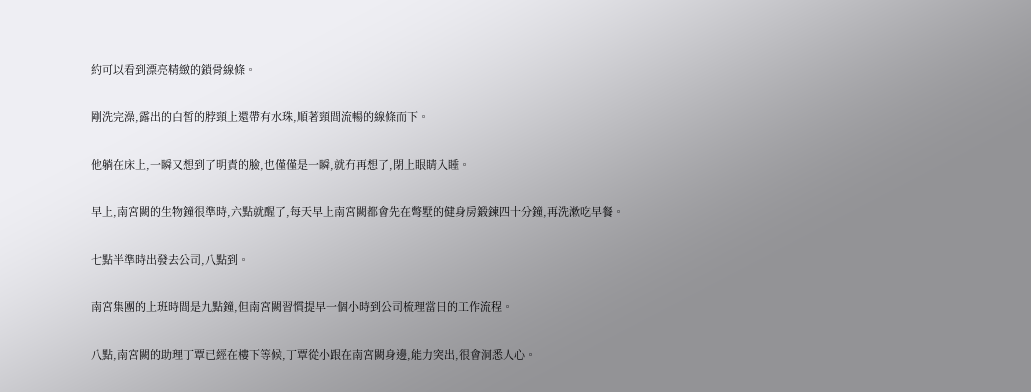約可以看到漂亮精緻的鎖骨線條。

剛洗完澡,露出的白皙的脖頸上還帶有水珠,順著頸間流暢的線條而下。

他躺在床上,一瞬又想到了明責的臉,也僅僅是一瞬,就冇再想了,閉上眼睛入睡。

早上,南宮闕的生物鐘很準時,六點就醒了,每天早上南宮闕都會先在彆墅的健身房鍛鍊四十分鐘,再洗漱吃早餐。

七點半準時出發去公司,八點到。

南宮集團的上班時間是九點鐘,但南宮闕習慣提早一個小時到公司梳理當日的工作流程。

八點,南宮闕的助理丁覃已經在樓下等候,丁覃從小跟在南宮闕身邊,能力突出,很會洞悉人心。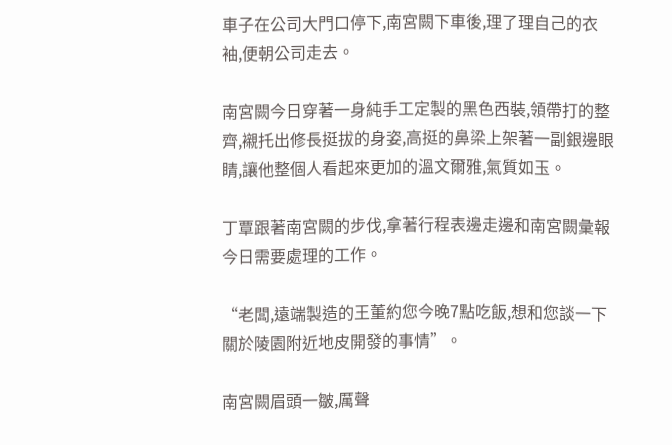車子在公司大門口停下,南宮闕下車後,理了理自己的衣袖,便朝公司走去。

南宮闕今日穿著一身純手工定製的黑色西裝,領帶打的整齊,襯托出修長挺拔的身姿,高挺的鼻梁上架著一副銀邊眼睛,讓他整個人看起來更加的溫文爾雅,氣質如玉。

丁覃跟著南宮闕的步伐,拿著行程表邊走邊和南宮闕彙報今日需要處理的工作。

“老闆,遠端製造的王董約您今晚7點吃飯,想和您談一下關於陵園附近地皮開發的事情”。

南宮闕眉頭一皺,厲聲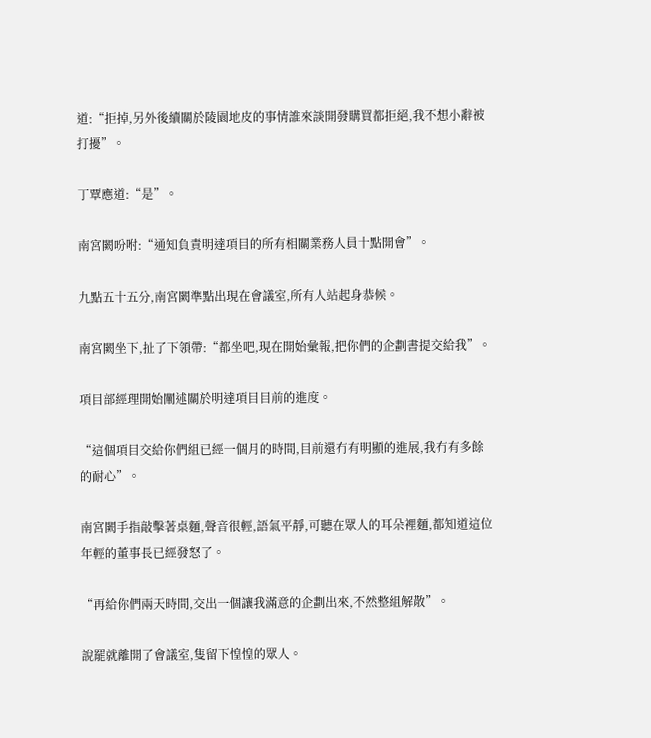道:“拒掉,另外後續關於陵園地皮的事情誰來談開發購買都拒絕,我不想小辭被打擾”。

丁覃應道:“是”。

南宮闕吩咐:“通知負責明達項目的所有相關業務人員十點開會”。

九點五十五分,南宮闕準點出現在會議室,所有人站起身恭候。

南宮闕坐下,扯了下領帶:“都坐吧,現在開始彙報,把你們的企劃書提交給我”。

項目部經理開始闡述關於明達項目目前的進度。

“這個項目交給你們組已經一個月的時間,目前還冇有明顯的進展,我冇有多餘的耐心”。

南宮闕手指敲擊著桌麵,聲音很輕,語氣平靜,可聽在眾人的耳朵裡麵,都知道這位年輕的董事長已經發怒了。

“再給你們兩天時間,交出一個讓我滿意的企劃出來,不然整組解散”。

說罷就離開了會議室,隻留下惶惶的眾人。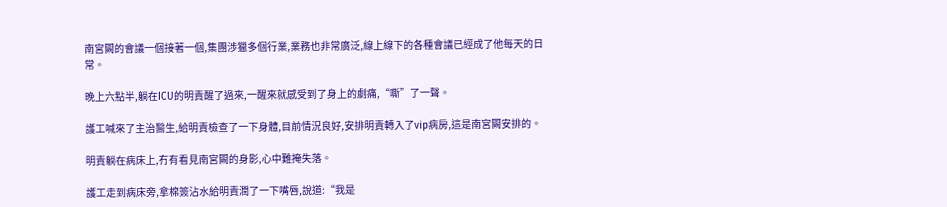南宮闕的會議一個接著一個,集團涉獵多個行業,業務也非常廣泛,線上線下的各種會議已經成了他每天的日常。

晚上六點半,躺在ICU的明責醒了過來,一醒來就感受到了身上的劇痛,“嘶”了一聲。

護工喊來了主治醫生,給明責檢查了一下身體,目前情況良好,安排明責轉入了vip病房,這是南宮闕安排的。

明責躺在病床上,冇有看見南宮闕的身影,心中難掩失落。

護工走到病床旁,拿棉簽沾水給明責潤了一下嘴唇,說道:“我是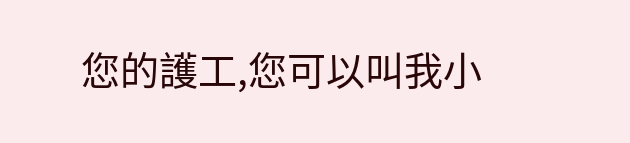您的護工,您可以叫我小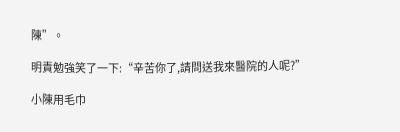陳”。

明責勉強笑了一下:“辛苦你了,請問送我來醫院的人呢?”

小陳用毛巾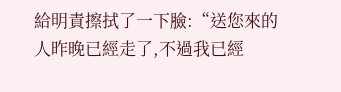給明責擦拭了一下臉:“送您來的人昨晚已經走了,不過我已經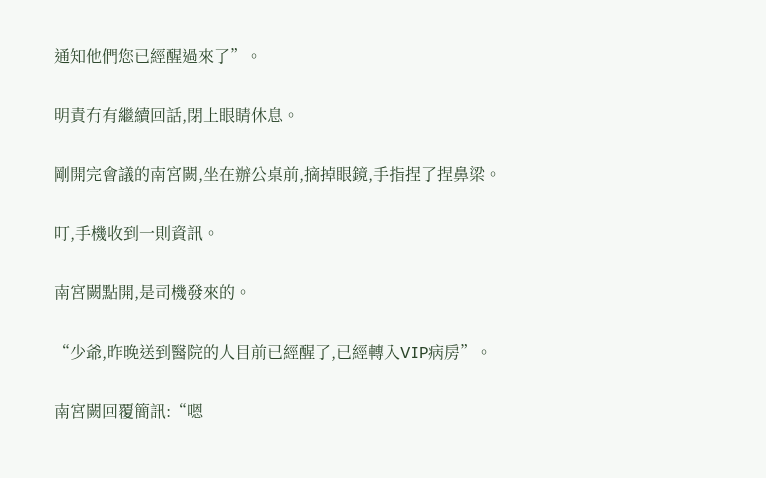通知他們您已經醒過來了”。

明責冇有繼續回話,閉上眼睛休息。

剛開完會議的南宮闕,坐在辦公桌前,摘掉眼鏡,手指捏了捏鼻梁。

叮,手機收到一則資訊。

南宮闕點開,是司機發來的。

“少爺,昨晚送到醫院的人目前已經醒了,已經轉入VIP病房”。

南宮闕回覆簡訊:“嗯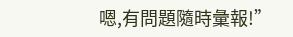嗯,有問題隨時彙報!”